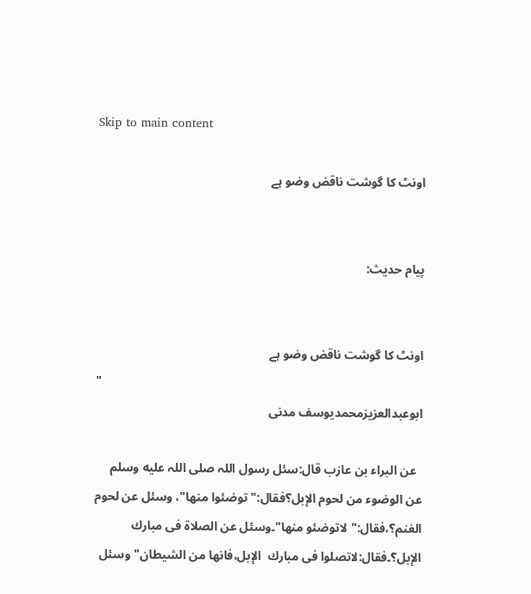Skip to main content

اونٹ کا گوشت ناقض وضو ہے


پیام حدیث:


اونٹ کا گوشت ناقض وضو ہے
                                                                                                       " ابوعبدالعزیزمحمدیوسف مدنی

  عن البراء بن عازب قال:سئل رسول اللہ صلی اللہ علیه وسلم عن الوضوء من لحوم الإبل؟فقال:"توضئوا منھا"، وسئل عن لحوم الغنم؟،فقال:"لاتوضئو منھا"۔وسئل عن الصلاۃ فی مبارك الإبل؟۔فقال:لاتصلوا فی مبارك  الإبل،فانھا من الشیطان"وسئل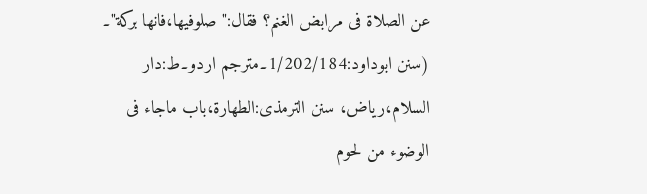عن الصلاۃ فی مرابض الغنم؟ فقال:"صلوفیھا،فانھا برکة"۔
(سنن ابوداود:1/202/184۔مترجم اردو۔ط:دار السلام،ریاض، سنن الترمذی:الطھارۃ،باب ماجاء فی الوضوء من لحوم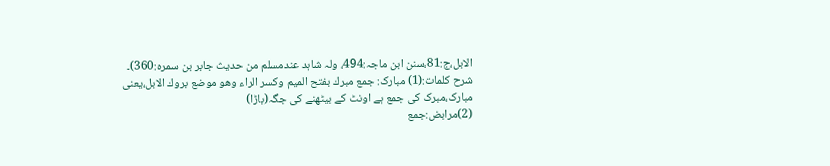الابل،ج:81،سنن ابن ماجہ:494، ولہ شاہد عندمسلم من حدیث جابر بن سمرہ:360)۔
شرح کلمات:(1) مبارک: جمع مبرك بفتح المیم وکسر الراء وھو موضع بروك الابل،یعنی مبارک،مبرک کی جمع ہے اونٹ کے بیٹھنے کی جگہ(باڑا)
(2)مرابض:جمع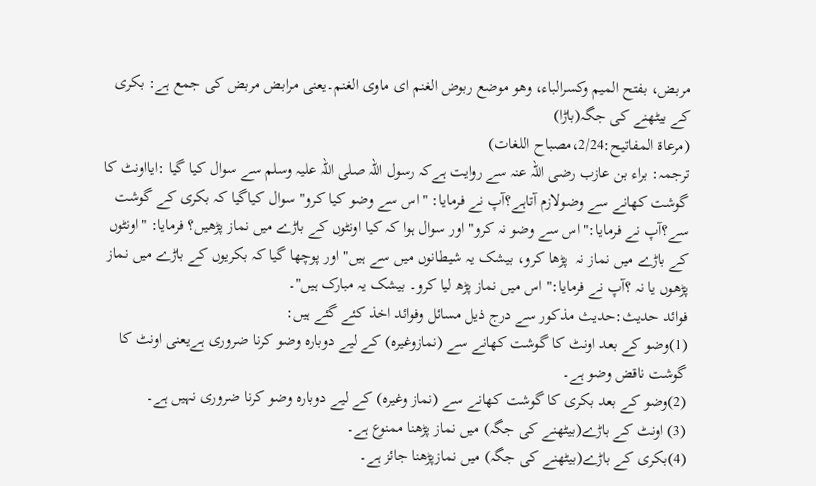مربض، بفتح المیم وکسرالباء، وھو موضع ربوض الغنم ای ماوی الغنم۔یعنی مرابض مربض کی جمع ہے: بکری کے بیٹھنے کی جگہ(باڑا)
(مرعاۃ المفاتیح:2/24،مصباح اللغات)
ترجمہ: براء بن عازب رضی اللہ عنہ سے روایت ہےکہ رسول اللہ صلی اللہ علیہ وسلم سے سوال کیا گیا :ایااونٹ کا گوشت کھانے سے وضولازم آتاہے؟آپ نے فرمایا: "اس سے وضو کیا کرو" سوال کیاگيا کہ بکری کے گوشت سے؟آپ نے فرمایا:"اس سے وضو نہ کرو" اور سوال ہوا کہ کیا اونٹوں کے باڑے میں نماز پڑھیں؟ فرمایا: "اونٹوں کے باڑے میں نماز نہ  پڑھا کرو، بیشک یہ شیطانوں میں سے ہیں" اور پوچھا گیا کہ بکریوں کے باڑے میں نماز پڑھوں یا نہ ؟آپ نے فرمایا:" اس میں نماز پڑھ لیا کرو۔ بیشک یہ مبارک ہیں"۔
فوائد حدیث:حدیث مذکور سے درج ذیل مسائل وفوائد اخذ کئے گئے ہیں:
(1)وضو کے بعد اونٹ کا گوشت کھانے سے (نمازوغیرہ) کے لیے دوبارہ وضو کرنا ضروری ہےیعنی اونٹ کا گوشت ناقض وضو ہے۔
(2)وضو کے بعد بکری کا گوشت کھانے سے (نماز وغیرہ) کے لیے دوبارہ وضو کرنا ضروری نہیں ہے۔
(3) اونٹ کے باڑے(بیٹھنے کی جگہ) میں نماز پڑھنا ممنوع ہے۔
(4)بکری کے باڑے(بیٹھنے کی جگہ) میں نمازپڑھنا جائز ہے۔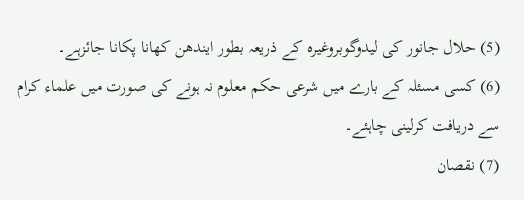(5) حلال جانور کی لیدوگوبروغیرہ کے ذریعہ بطور ایندھن کھانا پکانا جائزہے۔
(6) کسی مسئلہ کے بارے میں شرعی حکم معلوم نہ ہونے کی صورت میں علماء کرام سے دریافت کرلینی چاہئے۔
(7) نقصان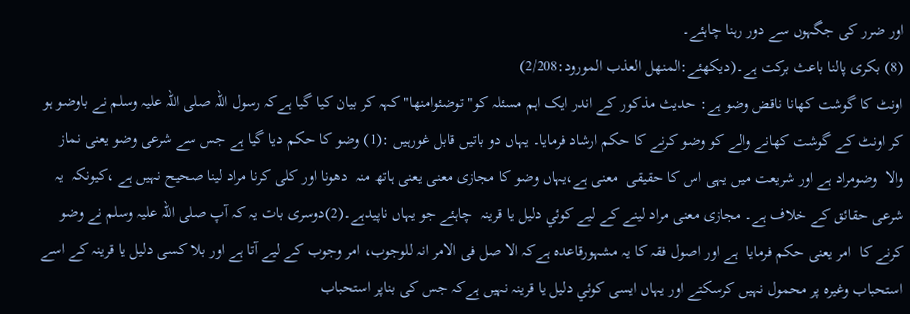اور ضرر کی جگہوں سے دور رہنا چاہئے۔
(8) بکری پالنا باعث برکت ہے۔(دیکھئے:المنھل العذب المورود:2/208)
اونٹ کا گوشت کھانا ناقض وضو ہے: حدیث مذکور کے اندر ایک اہم مسئلہ کو"توضئوامنھا" کہہ کر بیان کیا گيا ہےکہ رسول اللہ صلی اللہ علیہ وسلم نے باوضو ہو کر اونٹ کے گوشت کھانے والے کو وضو کرنے کا حکم ارشاد فرمایا۔ یہاں دو باتیں قابل غورہیں :(1) وضو کا حکم دیا گیا ہے جس سے شرعی وضو یعنی نماز والا  وضومراد ہے اور شریعت میں یہی اس کا حقیقی  معنی ہے،یہاں وضو کا مجازی معنی یعنی ہاتھ منہ  دھونا اور کلی کرنا مراد لینا صحیح نہیں ہے ،کیونکہ  یہ شرعی حقائق کے خلاف ہے۔ مجازی معنی مراد لینے کے لیے کوئي دلیل یا قرینہ  چاہئے جو یہاں ناپیدہے۔(2)دوسری بات یہ کہ آپ صلی اللہ علیہ وسلم نے وضو کرنے کا  امر یعنی حکم فرمایا  ہے اور اصول فقہ کا یہ مشہورقاعدہ ہےکہ الا صل فی الامر انہ للوجوب، امر وجوب کے لیے آتا ہے اور بلا کسی دلیل یا قرینہ کے اسے استحباب وغیرہ پر محمول نہیں کرسکتے اور یہاں ایسی کوئي دلیل یا قرینہ نہیں ہےکہ جس کی بناپر استحباب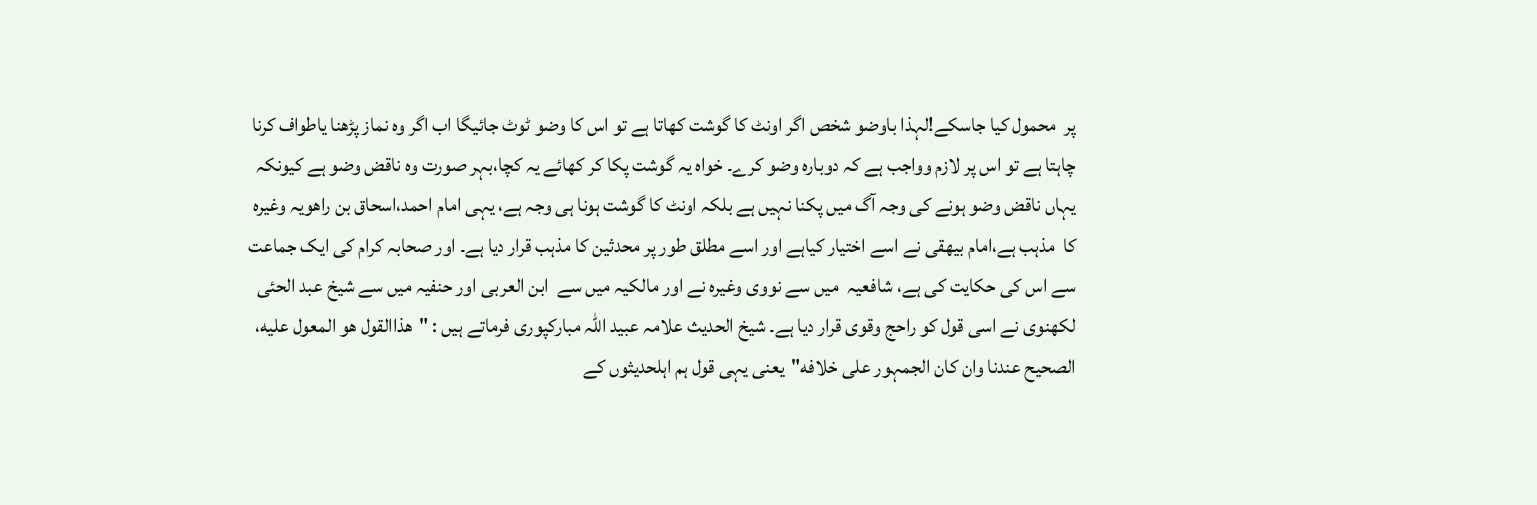پر  محمول کیا جاسکے!لہذا باوضو شخص اگر اونٹ کا گوشت کھاتا ہے تو اس کا وضو ٹوٹ جائیگا اب اگر وہ نماز پڑھنا یاطواف کرنا چاہتا ہے تو اس پر لازم وواجب ہے کہ دوبارہ وضو کرے۔ خواہ یہ گوشت پکا کر کھائے یہ کچا،بہر صورت وہ ناقض وضو ہے کیونکہ یہاں ناقض وضو ہونے کی وجہ آگ میں پکنا نہیں ہے بلکہ اونٹ کا گوشت ہونا ہی وجہ ہے، یہی امام احمد،اسحاق بن راھویہ وغیرہ کا  مذہب ہے،امام بیھقی نے اسے اختیار کیاہے اور اسے مطلق طور پر محدثین کا مذہب قرار دیا ہے۔ اور صحابہ کرام کی ایک جماعت سے اس کی حکایت کی ہے، شافعیہ  میں سے نووی وغیرہ نے اور مالکیہ میں سے  ابن العربی اور حنفیہ میں سے شیخ عبد الحئی لکھنوی نے اسی قول کو راحج وقوی قرار دیا ہے۔ شیخ الحدیث علامہ عبید اللہ مبارکپوری فرماتے ہیں : "ھذاالقول ھو المعول علیه، الصحیح عندنا وان کان الجمہور علی خلافه"یعنی یہی قول ہم اہلحدیثوں کے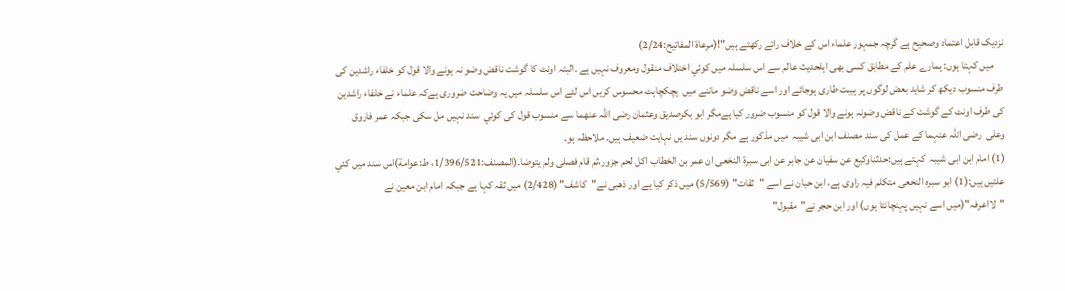نزدیک قابل اعتماد وصحیح ہے گرچہ جمہور علماء اس کے خلاف رائے رکھتے ہیں"!(مرعاۃ المفاتیح:2/24)
     میں کہتا ہوں: ہمارے علم کے مطابق کسی بھی اہلحدیث عالم سے اس سلسلہ میں کوئي اختلاف منقول ومعروف نہیں ہے ۔البتہ اونٹ کا گوشت ناقض وضو نہ ہونے والا قول کو خلفاء راشدین کی طرف منسوب دیکھ کر شاید بعض لوگوں پر ہیبت طاری ہوجائے اور اسے ناقض وضو ماننے میں  ہچکچاہٹ محسوس کریں اس لئے اس سلسلہ میں یہ وضاحت ضروری ہےکہ علماء نے خلفاء راشدین کی طرف اونٹ کے گوشت کے ناقض وضونہ ہونے والا قول کو منسوب ضرور کیا ہےمگر ابو بکرصدیق وعثمان رضی اللہ عنھما سے منسوب قول کی کوئي  سند نہیں مل سکی جبکہ عمر فاروق وعلی  رضی اللہ عنہما کے عمل کی سند مصنف ابن ابی شیبہ  میں مذکور ہے مگر دونوں سند یں نہایت ضعیف ہیں۔ ملاحظہ ہو۔
(1) امام ابن ابی شیبہ  کہتے ہیں:حدثناوکیع عن سفیان عن جابر عن ابی سبرۃ النخعی ان عمر بن الخطاب اکل لحم جزور،ثم قام فصلی ولم یتوضا۔(المصنف:1/396/521، ط:عوامة)اس سند میں کئي علتیں ہیں:(1) ابو سبرہ النخعی متکلم فیہ راوی ہے، ابن حبان نے اسے "ثقات" (5/569) میں ذکر کیا ہے اور ذھبی نے"کاشف" (2/428) میں ثقہ کہا ہے جبکہ امام ابن معین نے "لااعرفہ"(میں اسے نہیں پہنچانتا ہوں) اور ابن حجر نے"مقبول"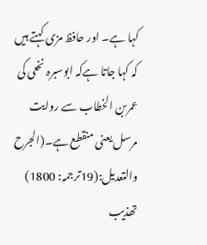کہا ہے۔ اور حافظ مزی کہتے ہیں کہ کہا جاتا ہےکہ ابوسبرہ نخعی کی عمربن الخطاب سے روایت مرسل یعنی منقطع ہے۔(الجرح والتعدیل:(19ترجمہ: 1800) تھذیب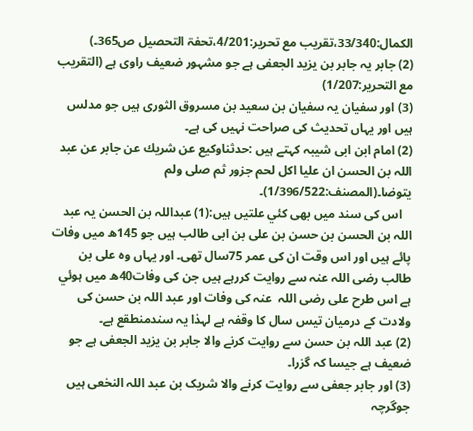الکمال:33/340،تقریب مع تحریر:4/201،تحفۃ التحصیل ص365۔)
(2) جابر یہ جابر بن یزید الجعفی ہے جو مشہور ضعیف راوی ہے (التقریب مع التحریر:1/207)
(3) اور سفیان یہ سفیان بن سعید بن مسروق الثوری ہیں جو مدلس ہیں اور یہاں تحدیث کی صراحت نہیں کی ہے۔
(2) امام ابن ابی شیبہ کہتے ہیں :حدثناوکیع عن شریك عن جابر عن عبد اللہ بن الحسن ان علیا اکل لحم جزور ثم صلی ولم یتوضا۔(المصنف:1/396/522)۔
   اس کی سند میں بھی کئي علتیں ہیں:(1) عبداللہ بن الحسن یہ عبد اللہ بن الحسن بن حسن بن علی بن ابی طالب ہیں جو 145ھ میں وفات پائے ہیں اور اس وقت ان کی عمر 75سال تھی۔ اور یہاں وہ علی بن طالب رضی اللہ عنہ سے روایت کررہے ہیں جن کی وفات40ھ میں ہوئي ہے اس طرح علی رضی اللہ  عنہ کی وفات اور عبد اللہ بن حسن کی ولادت کے درمیان تیس سال کا وقفہ ہے لہذا یہ سندمنطقع ہے۔
(2) عبد اللہ بن حسن سے روایت کرنے والا جابر بن یزید الجعفی ہے جو ضعیف ہے جیسا کہ گزرا۔
(3) اور جابر جعفی سے روایت کرنے والا شریک بن عبد اللہ النخعی ہیں جوگرچہ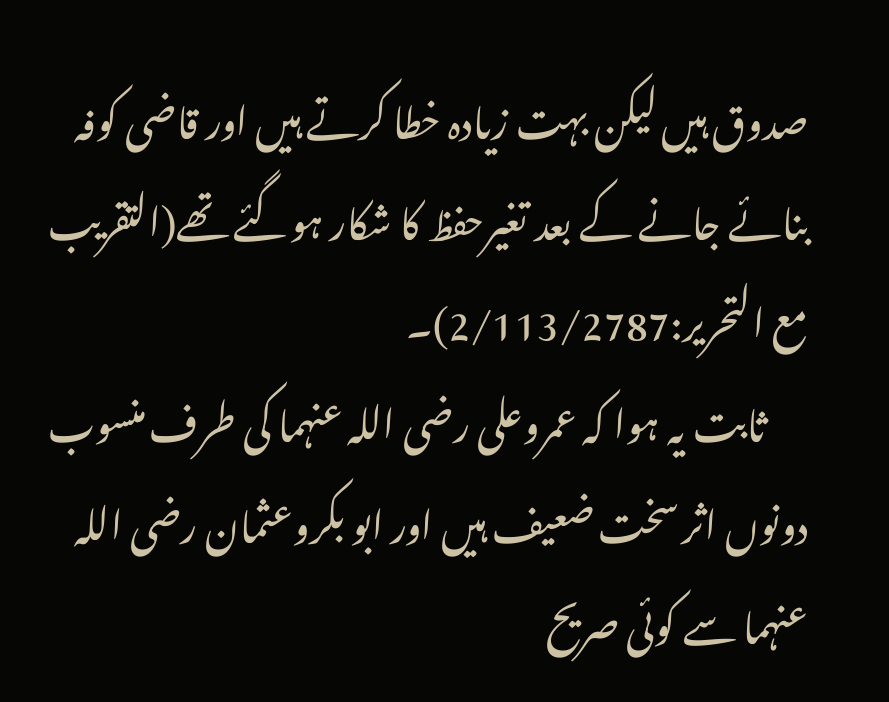صدوق ہیں لیکن بہت زیادہ خطا کرتے ہیں اور قاضی کوفہ بنائے جانے کے بعد تغیرحفظ کا شکار ہوگئے تھے(التقریب مع التحریر:2/113/2787)۔
      ثابت یہ ہوا کہ عمروعلی رضی اللہ عنہما کی طرف منسوب دونوں اثر سخت ضعیف ہیں اور ابو بکروعثمان رضی اللہ عنہما سے کوئی صریح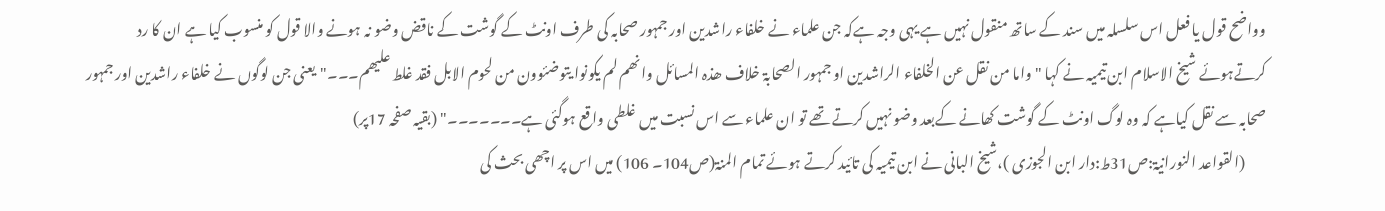وواضح قول یا فعل اس سلسلہ میں سند کے ساتھ منقول نہیں ہے یہی وجہ ہےکہ جن علماء نے خلفاء راشدین اور جمہور صحابہ کی طرف اونٹ کے گوشت کے ناقض وضو نہ ہونے والا قول کو منسوب کیا ہے ان کا رد کرتےہوئے شیخ الاسلام ابن تیمیہ نے کہا "واما من نقل عن الخلفاء الراشدین او جمہور الصحابۃ خلاف ھذہ المسائل وانھم لم یکونوا یتوضئوون من لحوم الابل فقد غلط علیھم۔۔۔"یعنی جن لوگوں نے خلفاء راشدین اور جمہور صحابہ سے نقل کیاہے کہ وہ لوگ اونٹ کے گوشت کھانے کےبعد وضو نہیں کرتے تھے تو ان علماء سے اس نسبت میں غلطی واقع ہوگئی ہے۔۔۔۔۔۔۔" (بقیہ صفحہ 17پر)
       (القواعد النورانیۃ:ص31ط:دار ابن الجوزی )،شیخ البانی نے ابن تیمیہ کی تائيد کرتے ہوئے تمام المنۃ(ص104۔ 106) میں اس پر اچھی بحث کی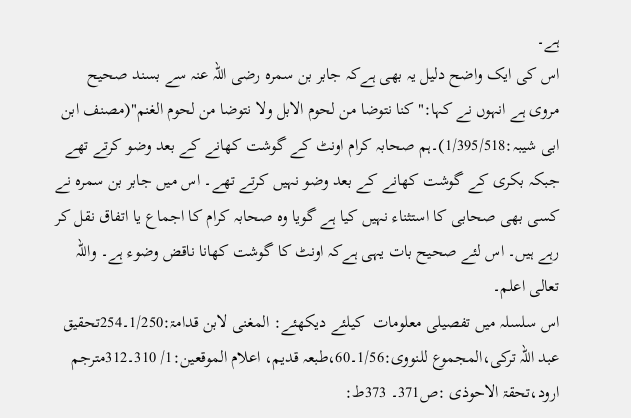ہے۔
اس کی ایک واضح دلیل یہ بھی ہےکہ جابر بن سمرہ رضی اللہ عنہ سے بسند صحیح مروی ہے انہوں نے کہا:"کنا نتوضا من لحوم الابل ولا نتوضا من لحوم الغنم"(مصنف ابن ابی شیبہ:1/395/518)۔ہم صحابہ کرام اونٹ کے گوشت کھانے کے بعد وضو کرتے تھے جبکہ بکری کے گوشت کھانے کے بعد وضو نہیں کرتے تھے۔ اس میں جابر بن سمرہ نے کسی بھی صحابی کا استثناء نہیں کیا ہے گویا وہ صحابہ کرام کا اجماع یا اتفاق نقل کر رہے ہیں۔ اس لئے صحیح بات یہی ہےکہ اونٹ کا گوشت کھانا ناقض وضوء ہے۔ واللہ تعالی اعلم۔
اس سلسلہ میں تفصیلی معلومات  کیلئے دیکھئے: المغنی لابن قدامۃ:1/250۔254تحقیق عبد اللہ ترکی،المجموع للنووی:1/56۔60،طبعہ قدیم، اعلام الموقعین:1/ 310۔312مترجم ارود،تحقۃ الاحوذی :ص371۔ 373ط: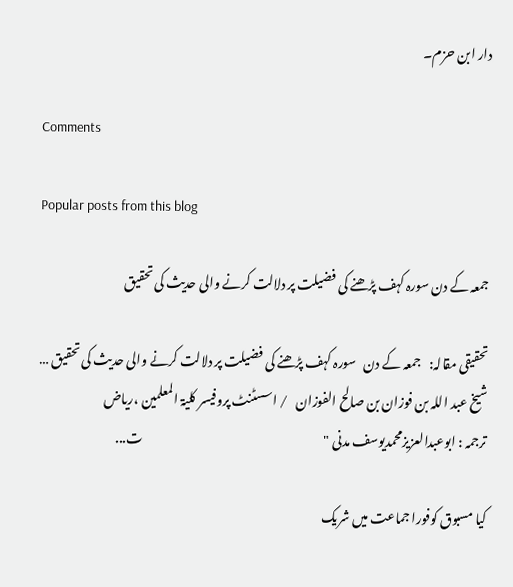دار ابن حزم۔

Comments

Popular posts from this blog

جمعہ کے دن سورہ کہف پڑھنے کی فضیلت پر دلالت کرنے والی حدیث کی تحقیق

تحقیقی مقالہ:   جمعہ کے دن   سورہ کہف پڑھنے کی فضیلت پر دلالت کرنے والی حدیث کی تحقیق … شیخ عبد اللہ بن فوزان بن صالح الفوزان   / اسسٹنٹ پروفیسر کلیۃ المعلمین ،ریاض                                                      ترجمہ : ابوعبدالعزیزمحمدیوسف مدنی "                                                                        ت...

کیا مسبوق کوفورا جماعت میں شریک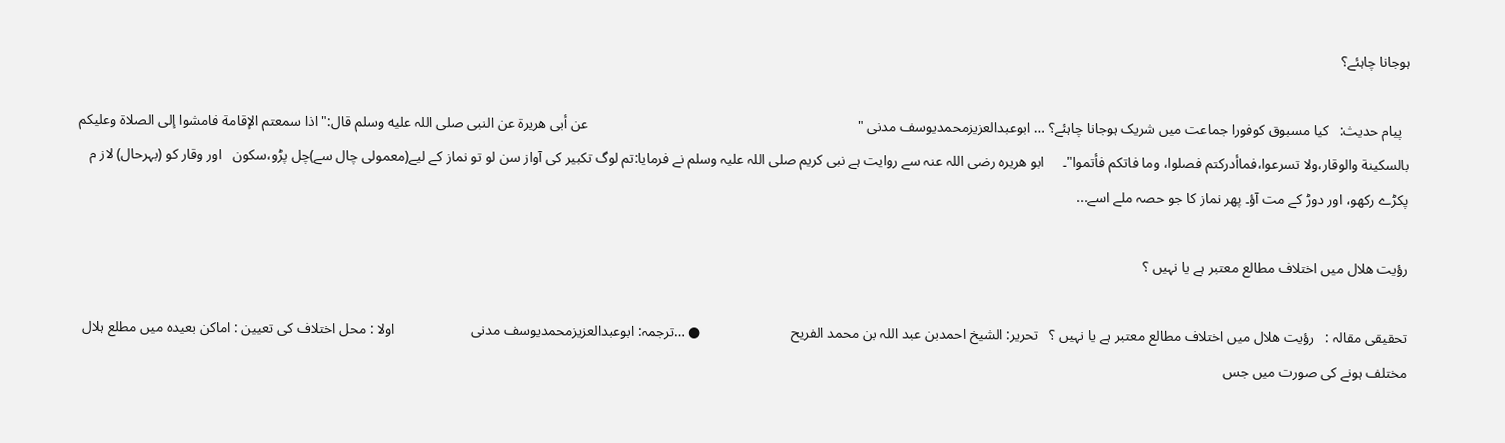ہوجانا چاہئے؟

  پیام حدیث:   کیا مسبوق کوفورا جماعت میں شریک ہوجانا چاہئے؟ … ابوعبدالعزیزمحمدیوسف مدنی "                                                                          عن أبی ھریرۃ عن النبی صلی اللہ علیه وسلم قال:"اذا سمعتم الإقامة فامشوا إلی الصلاۃ وعلیکم بالسکینة والوقار،ولا تسرعوا،فماأدرکتم فصلوا، وما فاتکم فأتموا"۔     ابو ھریرہ رضی اللہ عنہ سے روایت ہے نبی کریم صلی اللہ علیہ وسلم نے فرمایا:تم لوگ تکبیر کی آواز سن لو تو نماز کے لیے(معمولی چال سے)چل پڑو،سکون   اور وقار کو (بہرحال) لاز م پکڑے رکھو، اور دوڑ کے مت آؤ۔ پھر نماز کا جو حصہ ملے اسے...

رؤیت ھلال میں اختلاف مطالع معتبر ہے یا نہیں ؟

تحقیقی مقالہ :   رؤیت ھلال میں اختلاف مطالع معتبر ہے یا نہیں ؟   تحریر: الشیخ احمدبن عبد اللہ بن محمد الفریح                         ● …ترجمہ: ابوعبدالعزیزمحمدیوسف مدنی                     اولا : محل اختلاف کی تعیین : اماکن بعیدہ میں مطلع ہلال مختلف ہونے کی صورت میں جس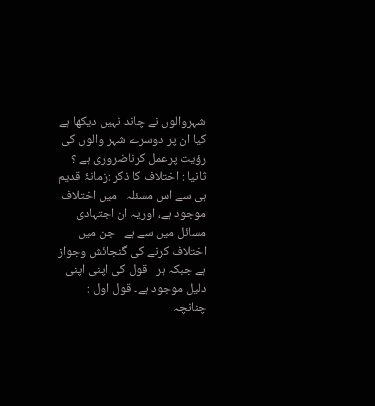شہروالوں نے چاند نہیں دیکھا ہے کیا ان پر دوسرے شہر والوں کی رؤیت پرعمل کرناضروری ہے ؟ ثانیا : اختلاف کا ذکر :زمانۂ قدیم ہی سے اس مسئلہ   میں اختلاف موجود ہے، اوریہ ان اجتہادی   مسائل میں سے ہے   جن میں اختلاف کرنے کی گنجائش وجواز ہے جبکہ ہر   قول کی اپنی اپنی   دلیل موجود ہے۔ قول اول : چنانچہ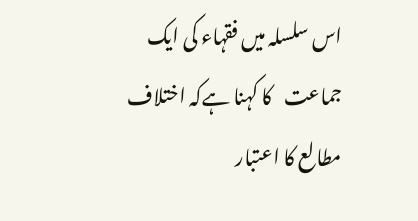اس سلسلہ میں فقہاء کی ایک جماعت   کا کہنا ہےکہ اختلاف مطالع کا اعتبار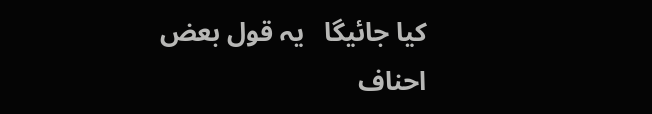کیا جائیگا   یہ قول بعض احناف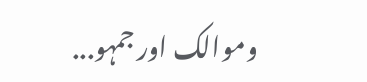وموالک اور جمہو...